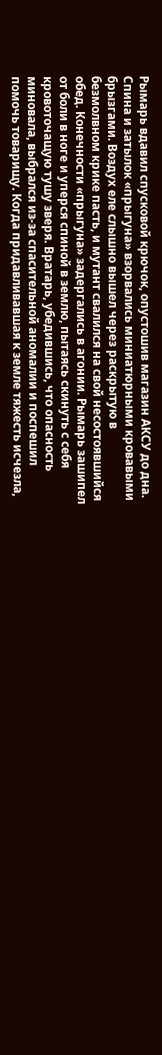Рымарь вдавил спусковой крючок, опустошив магазин АКСУ до дна. Спина и затылок «прыгуна» взорвались миниатюрными кровавыми брызгами. Воздух еле слышно вышел через раскрытую в безмолвном крике пасть, и мутант свалился на свой несостоявшийся обед. Конечности «прыгуна» задергались в агонии. Рымарь зашипел от боли в ноге и уперся спиной в землю, пытаясь скинуть с себя кровоточащую тушу зверя. Вратарь, убедившись, что опасность миновала, выбрался из-за спасительной аномалии и поспешил помочь товарищу. Когда придавливавшая к земле тяжесть исчезла,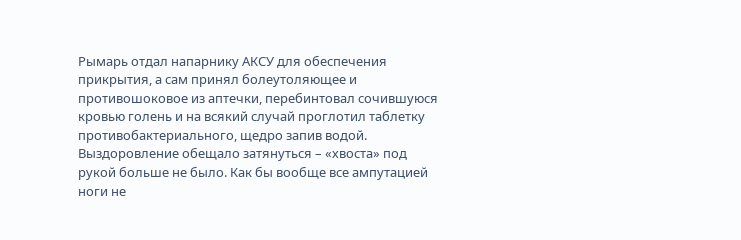Рымарь отдал напарнику АКСУ для обеспечения прикрытия, а сам принял болеутоляющее и противошоковое из аптечки, перебинтовал сочившуюся кровью голень и на всякий случай проглотил таблетку противобактериального, щедро запив водой. Выздоровление обещало затянуться – «хвоста» под рукой больше не было. Как бы вообще все ампутацией ноги не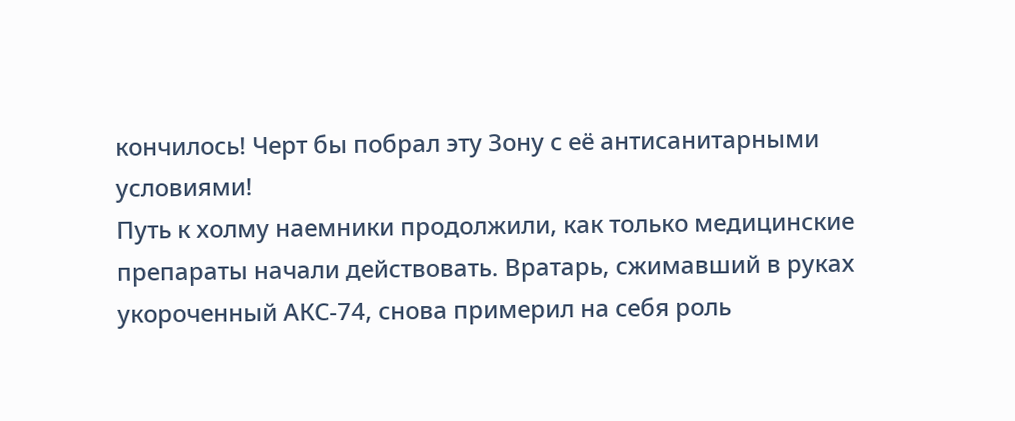кончилось! Черт бы побрал эту Зону с её антисанитарными условиями!
Путь к холму наемники продолжили, как только медицинские препараты начали действовать. Вратарь, сжимавший в руках укороченный АКС-74, снова примерил на себя роль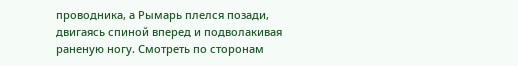проводника, а Рымарь плелся позади, двигаясь спиной вперед и подволакивая раненую ногу. Смотреть по сторонам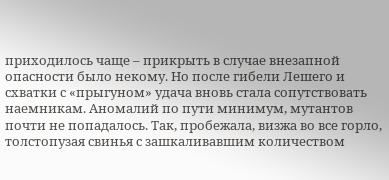приходилось чаще – прикрыть в случае внезапной опасности было некому. Но после гибели Лешего и схватки с «прыгуном» удача вновь стала сопутствовать наемникам. Аномалий по пути минимум, мутантов почти не попадалось. Так, пробежала, визжа во все горло, толстопузая свинья с зашкаливавшим количеством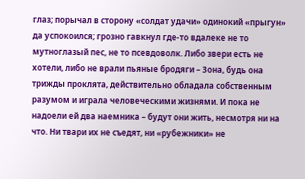глаз; порычал в сторону «солдат удачи» одинокий «прыгун» да успокоился; грозно гавкнул где-то вдалеке не то мутноглазый пес, не то псевдоволк. Либо звери есть не хотели, либо не врали пьяные бродяги – Зона, будь она трижды проклята, действительно обладала собственным разумом и играла человеческими жизнями. И пока не надоели ей два наемника – будут они жить, несмотря ни на что. Ни твари их не съедят, ни «рубежники» не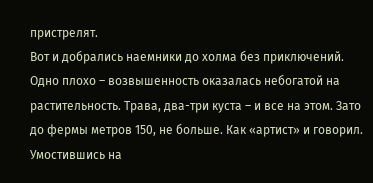пристрелят.
Вот и добрались наемники до холма без приключений. Одно плохо – возвышенность оказалась небогатой на растительность. Трава, два-три куста – и все на этом. Зато до фермы метров 150, не больше. Как «артист» и говорил.
Умостившись на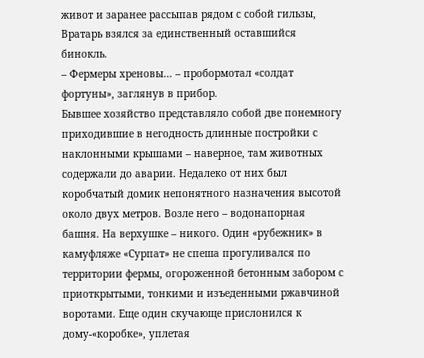живот и заранее рассыпав рядом с собой гильзы, Вратарь взялся за единственный оставшийся бинокль.
– Фермеры хреновы… – пробормотал «солдат фортуны», заглянув в прибор.
Бывшее хозяйство представляло собой две понемногу приходившие в негодность длинные постройки с наклонными крышами – наверное, там животных содержали до аварии. Недалеко от них был коробчатый домик непонятного назначения высотой около двух метров. Возле него – водонапорная башня. На верхушке – никого. Один «рубежник» в камуфляже «Сурпат» не спеша прогуливался по территории фермы, огороженной бетонным забором с приоткрытыми, тонкими и изъеденными ржавчиной воротами. Еще один скучающе прислонился к дому-«коробке», уплетая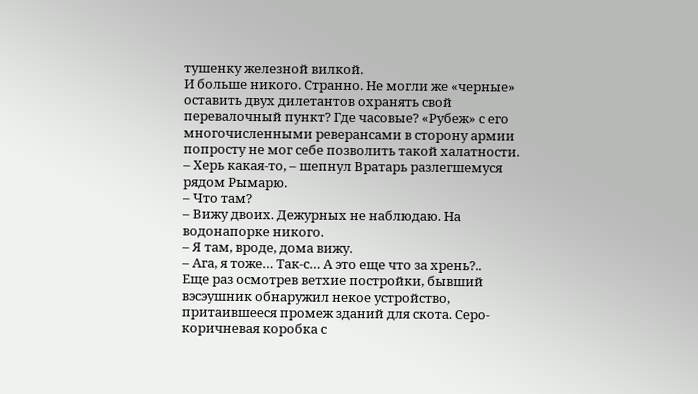тушенку железной вилкой.
И больше никого. Странно. Не могли же «черные» оставить двух дилетантов охранять свой перевалочный пункт? Где часовые? «Рубеж» с его многочисленными реверансами в сторону армии попросту не мог себе позволить такой халатности.
– Херь какая-то, – шепнул Вратарь разлегшемуся рядом Рымарю.
– Что там?
– Вижу двоих. Дежурных не наблюдаю. На водонапорке никого.
– Я там, вроде, дома вижу.
– Ага, я тоже… Так-с… А это еще что за хрень?..
Еще раз осмотрев ветхие постройки, бывший вэсэушник обнаружил некое устройство, притаившееся промеж зданий для скота. Серо-коричневая коробка с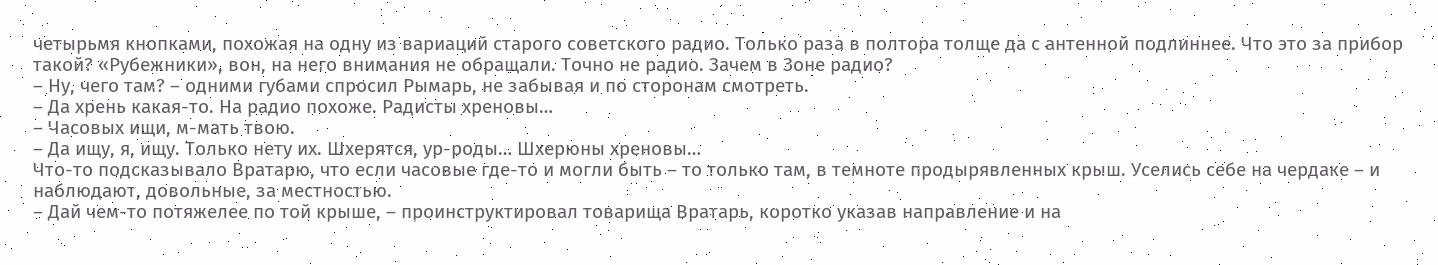четырьмя кнопками, похожая на одну из вариаций старого советского радио. Только раза в полтора толще да с антенной подлиннее. Что это за прибор такой? «Рубежники», вон, на него внимания не обращали. Точно не радио. Зачем в Зоне радио?
– Ну, чего там? – одними губами спросил Рымарь, не забывая и по сторонам смотреть.
– Да хрень какая-то. На радио похоже. Радисты хреновы…
– Часовых ищи, м-мать твою.
– Да ищу, я, ищу. Только нету их. Шхерятся, ур-роды… Шхерюны хреновы…
Что-то подсказывало Вратарю, что если часовые где-то и могли быть – то только там, в темноте продырявленных крыш. Уселись себе на чердаке – и наблюдают, довольные, за местностью.
– Дай чем-то потяжелее по той крыше, – проинструктировал товарища Вратарь, коротко указав направление и на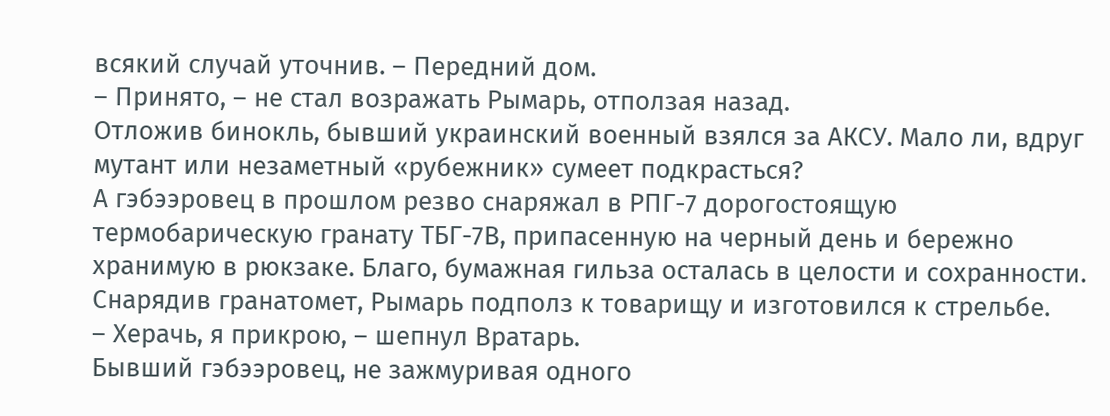всякий случай уточнив. – Передний дом.
– Принято, – не стал возражать Рымарь, отползая назад.
Отложив бинокль, бывший украинский военный взялся за АКСУ. Мало ли, вдруг мутант или незаметный «рубежник» сумеет подкрасться?
А гэбээровец в прошлом резво снаряжал в РПГ-7 дорогостоящую термобарическую гранату ТБГ-7В, припасенную на черный день и бережно хранимую в рюкзаке. Благо, бумажная гильза осталась в целости и сохранности. Снарядив гранатомет, Рымарь подполз к товарищу и изготовился к стрельбе.
– Херачь, я прикрою, – шепнул Вратарь.
Бывший гэбээровец, не зажмуривая одного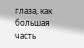глаза, как большая часть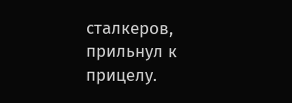сталкеров, прильнул к прицелу.